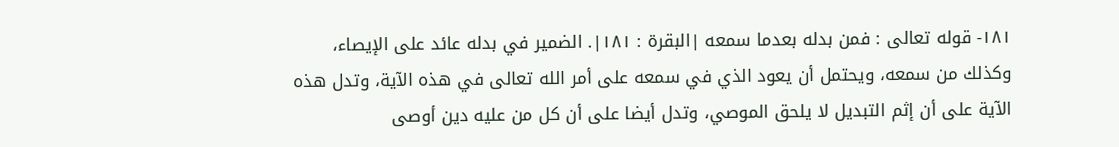١٨١- قوله تعالى : فمن بدله بعدما سمعه |البقرة : ١٨١|. الضمير في بدله عائد على الإيصاء، وكذلك من سمعه، ويحتمل أن يعود الذي في سمعه على أمر الله تعالى في هذه الآية، وتدل هذه الآية على أن إثم التبديل لا يلحق الموصي، وتدل أيضا على أن كل من عليه دين أوصى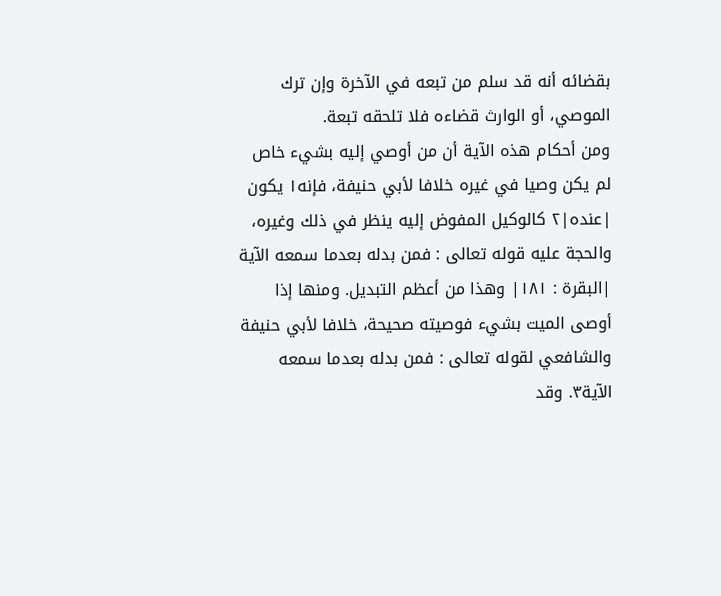بقضائه أنه قد سلم من تبعه في الآخرة وإن ترك الموصي، أو الوارث قضاءه فلا تلحقه تبعة.
ومن أحكام هذه الآية أن من أوصي إليه بشيء خاص لم يكن وصيا في غيره خلافا لأبي حنيفة، فإنه١ يكون |عنده|٢ كالوكيل المفوض إليه ينظر في ذلك وغيره، والحجة عليه قوله تعالى : فمن بدله بعدما سمعه الآية |البقرة : ١٨١| وهذا من أعظم التبديل. ومنها إذا أوصى الميت بشيء فوصيته صحيحة، خلافا لأبي حنيفة والشافعي لقوله تعالى : فمن بدله بعدما سمعه الآية٣. وقد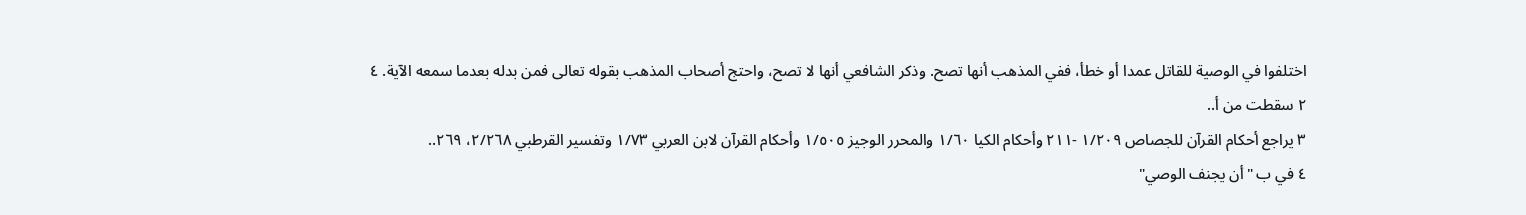اختلفوا في الوصية للقاتل عمدا أو خطأ، ففي المذهب أنها تصح. وذكر الشافعي أنها لا تصح، واحتج أصحاب المذهب بقوله تعالى فمن بدله بعدما سمعه الآية. ٤
٢ سقطت من أ..
٣ يراجع أحكام القرآن للجصاص ١/٢٠٩ -٢١١ وأحكام الكيا ١/٦٠ والمحرر الوجيز ١/٥٠٥ وأحكام القرآن لابن العربي ١/٧٣ وتفسير القرطبي ٢/٢٦٨، ٢٦٩..
٤ في ب "أن يجنف الوصي"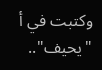وكتبت في أ "يحيف"..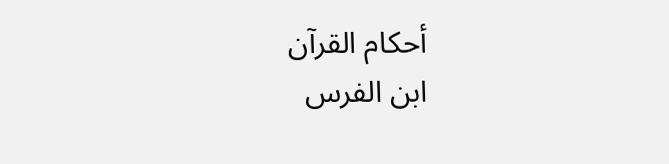أحكام القرآن
ابن الفرس